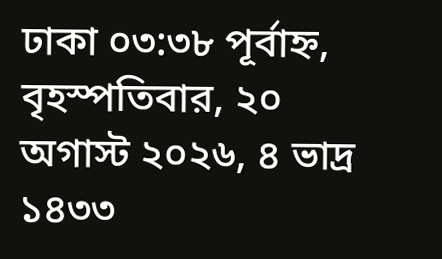ঢাকা ০৩:৩৮ পূর্বাহ্ন, বৃহস্পতিবার, ২০ অগাস্ট ২০২৬, ৪ ভাদ্র ১৪৩৩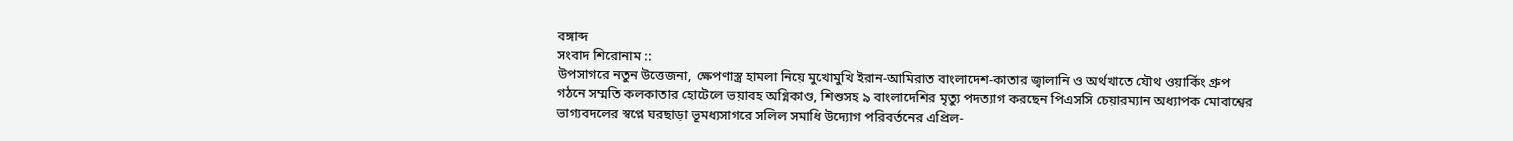বঙ্গাব্দ
সংবাদ শিরোনাম ::
উপসাগরে নতুন উত্তেজনা, ক্ষেপণাস্ত্র হামলা নিয়ে মুখোমুখি ইরান-আমিরাত বাংলাদেশ-কাতার জ্বালানি ও অর্থখাতে যৌথ ওয়ার্কিং গ্রুপ গঠনে সম্মতি কলকাতার হোটেলে ভয়াবহ অগ্নিকাণ্ড, শিশুসহ ৯ বাংলাদেশির মৃত্যু পদত্যাগ করছেন পিএসসি চেয়ারম্যান অধ্যাপক মোবাশ্বের ভাগ্যবদলের স্বপ্নে ঘরছাড়া ভূমধ্যসাগরে সলিল সমাধি উদ্যোগ পরিবর্তনের এপ্রিল-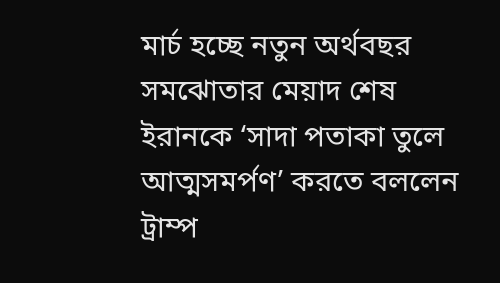মার্চ হচ্ছে নতুন অর্থবছর সমঝোতার মেয়াদ শেষ ইরানকে ‘সাদা পতাকা তুলে আত্মসমর্পণ’ করতে বললেন ট্রাম্প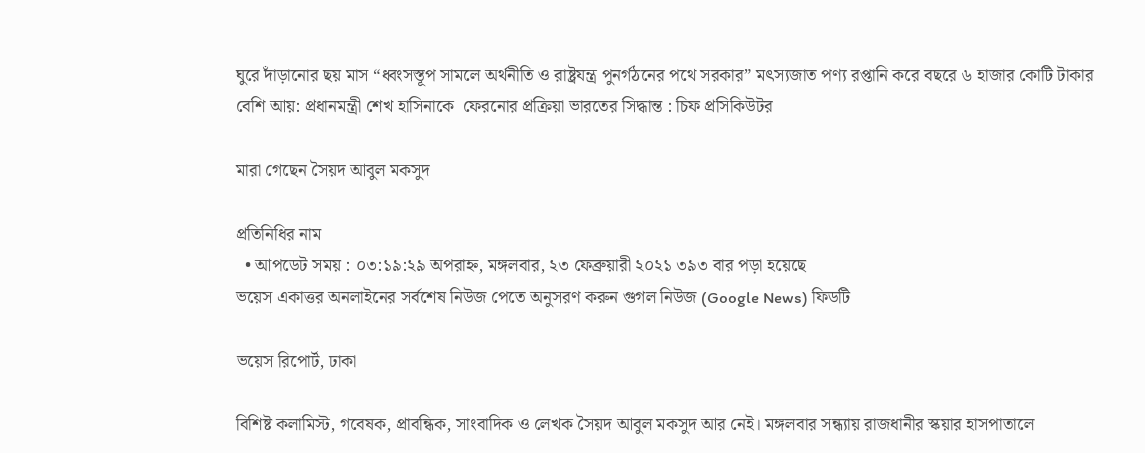ঘুরে দাঁড়ানোর ছয় মাস “ধ্বংসস্তূপ সামলে অর্থনীতি ও রাষ্ট্রযন্ত্র পুনর্গঠনের পথে সরকার” মৎস্যজাত পণ্য রপ্তানি করে বছরে ৬ হাজার কোটি টাকার বেশি আয়: প্রধানমন্ত্রী শেখ হাসিনাকে  ফেরনোর প্রক্রিয়া ভারতের সিদ্ধান্ত : চিফ প্রসিকিউটর

মারা গেছেন সৈয়দ আবুল মকসুদ

প্রতিনিধির নাম
  • আপডেট সময় : ০৩:১৯:২৯ অপরাহ্ন, মঙ্গলবার, ২৩ ফেব্রুয়ারী ২০২১ ৩৯৩ বার পড়া হয়েছে
ভয়েস একাত্তর অনলাইনের সর্বশেষ নিউজ পেতে অনুসরণ করুন গুগল নিউজ (Google News) ফিডটি

ভয়েস রিপোর্ট, ঢাকা

বিশিষ্ট কলামিস্ট, গবেষক, প্রাবন্ধিক, সাংবাদিক ও লেখক সৈয়দ আবুল মকসুদ আর নেই। মঙ্গলবার সন্ধ্যায় রাজধানীর স্কয়ার হাসপাতালে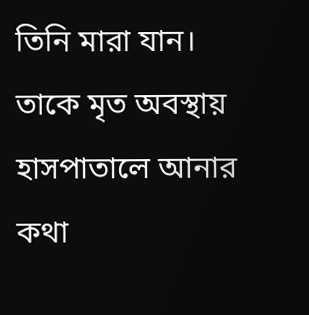তিনি মারা যান। তাকে মৃত অবস্থায় হাসপাতালে আনার কথা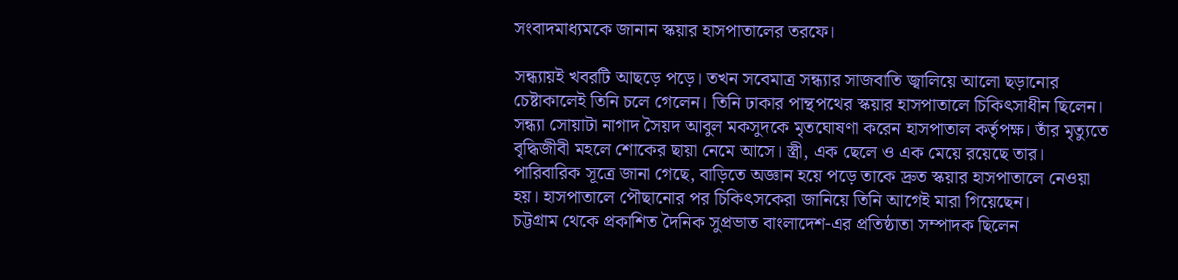সংবাদমাধ্যমকে জানান স্কয়ার হাসপাতালের তরফে।

সন্ধ্যায়ই খবরটি আছড়ে পড়ে। তখন সবেমাত্র সন্ধ্যার সাজবাতি জ্বালিয়ে আলো ছড়ানোর চেষ্টাকালেই তিনি চলে গেলেন। তিনি ঢাকার পান্থপথের স্কয়ার হাসপাতালে চিকিৎসাধীন ছিলেন। সন্ধ্যা সোয়াটা নাগাদ সৈয়দ আবুল মকসুদকে মৃতঘোষণা করেন হাসপাতাল কর্তৃপক্ষ। তাঁর মৃত্যুতে বৃদ্ধিজীবী মহলে শোকের ছায়া নেমে আসে। স্ত্রী, এক ছেলে ও এক মেয়ে রয়েছে তার। পারিবারিক সূত্রে জানা গেছে, বাড়িতে অজ্ঞান হয়ে পড়ে তাকে দ্রুত স্কয়ার হাসপাতালে নেওয়া হয়। হাসপাতালে পৌছানোর পর চিকিৎসকেরা জানিয়ে তিনি আগেই মারা গিয়েছেন।
চট্টগ্রাম থেকে প্রকাশিত দৈনিক সুপ্রভাত বাংলাদেশ-এর প্রতিষ্ঠাতা সম্পাদক ছিলেন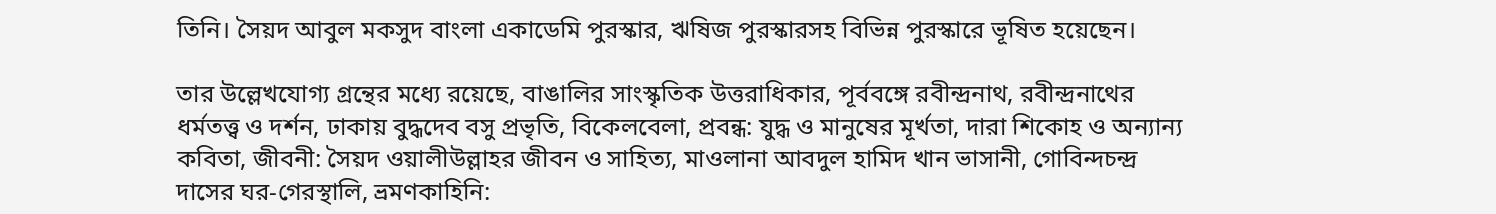তিনি। সৈয়দ আবুল মকসুদ বাংলা একাডেমি পুরস্কার, ঋষিজ পুরস্কারসহ বিভিন্ন পুরস্কারে ভূষিত হয়েছেন।

তার উল্লেখযোগ্য গ্রন্থের মধ্যে রয়েছে, বাঙালির সাংস্কৃতিক উত্তরাধিকার, পূর্ববঙ্গে রবীন্দ্রনাথ, রবীন্দ্রনাথের ধর্মতত্ত্ব ও দর্শন, ঢাকায় বুদ্ধদেব বসু প্রভৃতি, বিকেলবেলা, প্রবন্ধ: যুদ্ধ ও মানুষের মূর্খতা, দারা শিকোহ ও অন্যান্য কবিতা, জীবনী: সৈয়দ ওয়ালীউল্লাহর জীবন ও সাহিত্য, মাওলানা আবদুল হামিদ খান ভাসানী, গোবিন্দচন্দ্র দাসের ঘর-গেরস্থালি, ভ্রমণকাহিনি: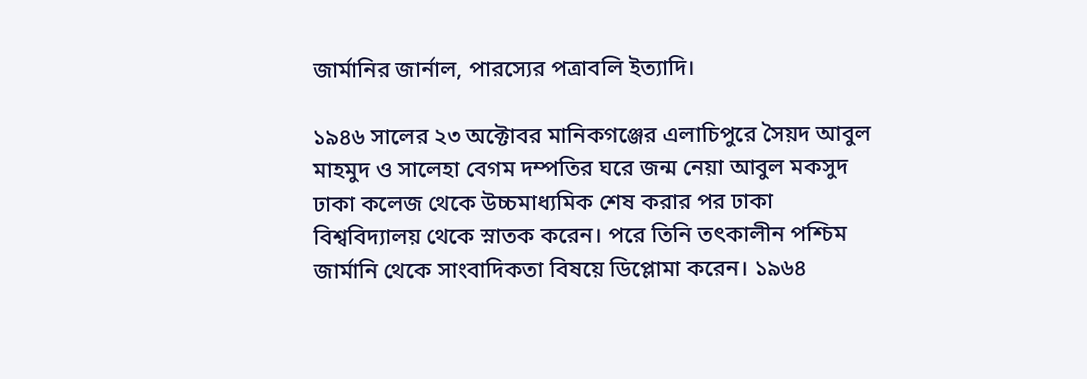জার্মানির জার্নাল, পারস্যের পত্রাবলি ইত্যাদি।

১৯৪৬ সালের ২৩ অক্টোবর মানিকগঞ্জের এলাচিপুরে সৈয়দ আবুল মাহমুদ ও সালেহা বেগম দম্পতির ঘরে জন্ম নেয়া আবুল মকসুদ ঢাকা কলেজ থেকে উচ্চমাধ্যমিক শেষ করার পর ঢাকা বিশ্ববিদ্যালয় থেকে স্নাতক করেন। পরে তিনি তৎকালীন পশ্চিম জার্মানি থেকে সাংবাদিকতা বিষয়ে ডিপ্লোমা করেন। ১৯৬৪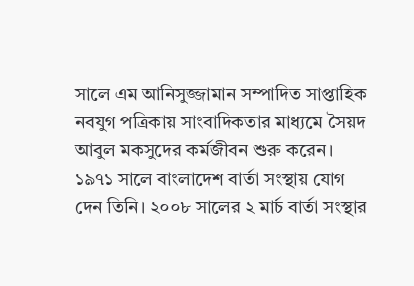সালে এম আনিসুজ্জামান সম্পাদিত সাপ্তাহিক নবযুগ পত্রিকায় সাংবাদিকতার মাধ্যমে সৈয়দ আবুল মকসুদের কর্মজীবন শুরু করেন। ১৯৭১ সালে বাংলাদেশ বার্তা সংস্থায় যোগ দেন তিনি। ২০০৮ সালের ২ মার্চ বার্তা সংস্থার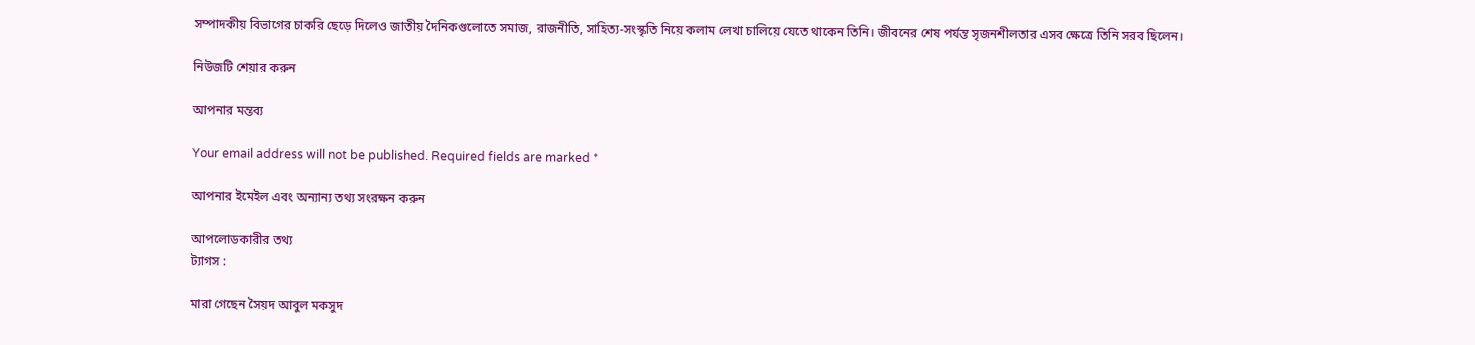সম্পাদকীয় বিভাগের চাকরি ছেড়ে দিলেও জাতীয় দৈনিকগুলোতে সমাজ, রাজনীতি, সাহিত্য-সংস্কৃতি নিয়ে কলাম লেখা চালিয়ে যেতে থাকেন তিনি। জীবনের শেষ পর্যন্ত সৃজনশীলতার এসব ক্ষেত্রে তিনি সরব ছিলেন।

নিউজটি শেয়ার করুন

আপনার মন্তব্য

Your email address will not be published. Required fields are marked *

আপনার ইমেইল এবং অন্যান্য তথ্য সংরক্ষন করুন

আপলোডকারীর তথ্য
ট্যাগস :

মারা গেছেন সৈয়দ আবুল মকসুদ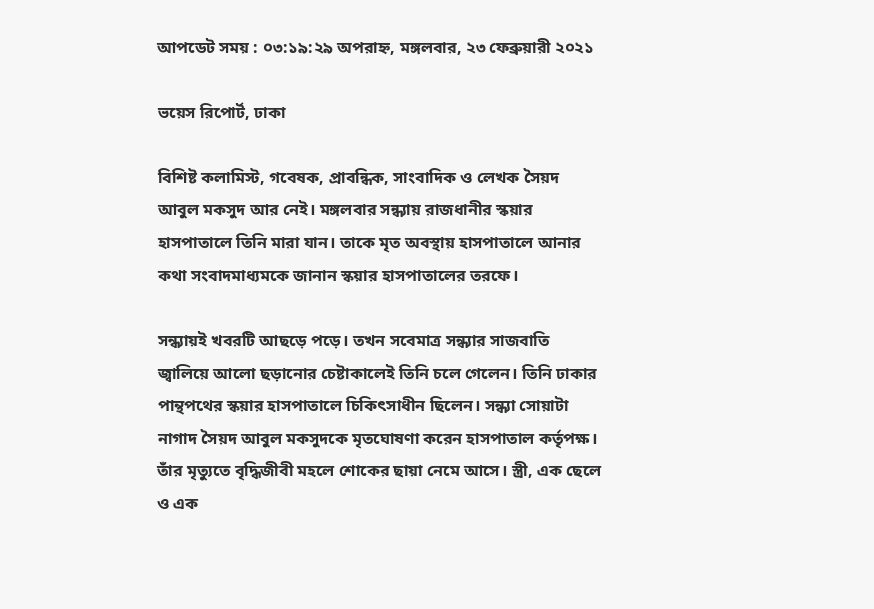আপডেট সময় : ০৩:১৯:২৯ অপরাহ্ন, মঙ্গলবার, ২৩ ফেব্রুয়ারী ২০২১

ভয়েস রিপোর্ট, ঢাকা

বিশিষ্ট কলামিস্ট, গবেষক, প্রাবন্ধিক, সাংবাদিক ও লেখক সৈয়দ আবুল মকসুদ আর নেই। মঙ্গলবার সন্ধ্যায় রাজধানীর স্কয়ার হাসপাতালে তিনি মারা যান। তাকে মৃত অবস্থায় হাসপাতালে আনার কথা সংবাদমাধ্যমকে জানান স্কয়ার হাসপাতালের তরফে।

সন্ধ্যায়ই খবরটি আছড়ে পড়ে। তখন সবেমাত্র সন্ধ্যার সাজবাতি জ্বালিয়ে আলো ছড়ানোর চেষ্টাকালেই তিনি চলে গেলেন। তিনি ঢাকার পান্থপথের স্কয়ার হাসপাতালে চিকিৎসাধীন ছিলেন। সন্ধ্যা সোয়াটা নাগাদ সৈয়দ আবুল মকসুদকে মৃতঘোষণা করেন হাসপাতাল কর্তৃপক্ষ। তাঁর মৃত্যুতে বৃদ্ধিজীবী মহলে শোকের ছায়া নেমে আসে। স্ত্রী, এক ছেলে ও এক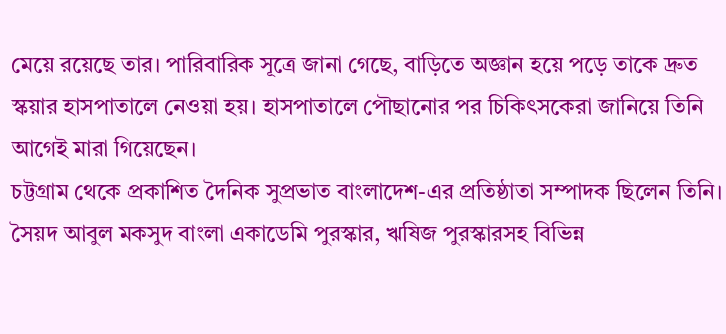মেয়ে রয়েছে তার। পারিবারিক সূত্রে জানা গেছে, বাড়িতে অজ্ঞান হয়ে পড়ে তাকে দ্রুত স্কয়ার হাসপাতালে নেওয়া হয়। হাসপাতালে পৌছানোর পর চিকিৎসকেরা জানিয়ে তিনি আগেই মারা গিয়েছেন।
চট্টগ্রাম থেকে প্রকাশিত দৈনিক সুপ্রভাত বাংলাদেশ-এর প্রতিষ্ঠাতা সম্পাদক ছিলেন তিনি। সৈয়দ আবুল মকসুদ বাংলা একাডেমি পুরস্কার, ঋষিজ পুরস্কারসহ বিভিন্ন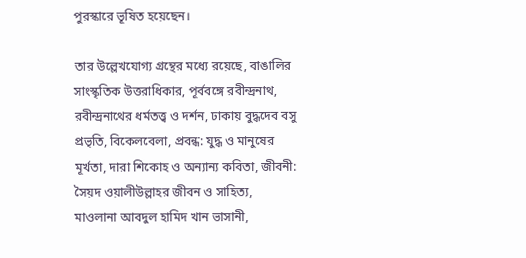পুরস্কারে ভূষিত হয়েছেন।

তার উল্লেখযোগ্য গ্রন্থের মধ্যে রয়েছে, বাঙালির সাংস্কৃতিক উত্তরাধিকার, পূর্ববঙ্গে রবীন্দ্রনাথ, রবীন্দ্রনাথের ধর্মতত্ত্ব ও দর্শন, ঢাকায় বুদ্ধদেব বসু প্রভৃতি, বিকেলবেলা, প্রবন্ধ: যুদ্ধ ও মানুষের মূর্খতা, দারা শিকোহ ও অন্যান্য কবিতা, জীবনী: সৈয়দ ওয়ালীউল্লাহর জীবন ও সাহিত্য, মাওলানা আবদুল হামিদ খান ভাসানী,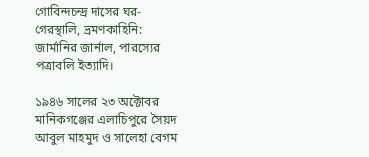গোবিন্দচন্দ্র দাসের ঘর-গেরস্থালি, ভ্রমণকাহিনি: জার্মানির জার্নাল, পারস্যের পত্রাবলি ইত্যাদি।

১৯৪৬ সালের ২৩ অক্টোবর মানিকগঞ্জের এলাচিপুরে সৈয়দ আবুল মাহমুদ ও সালেহা বেগম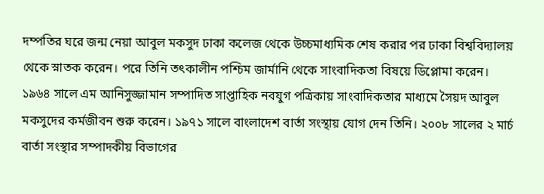দম্পতির ঘরে জন্ম নেয়া আবুল মকসুদ ঢাকা কলেজ থেকে উচ্চমাধ্যমিক শেষ করার পর ঢাকা বিশ্ববিদ্যালয় থেকে স্নাতক করেন। পরে তিনি তৎকালীন পশ্চিম জার্মানি থেকে সাংবাদিকতা বিষয়ে ডিপ্লোমা করেন। ১৯৬৪ সালে এম আনিসুজ্জামান সম্পাদিত সাপ্তাহিক নবযুগ পত্রিকায় সাংবাদিকতার মাধ্যমে সৈয়দ আবুল মকসুদের কর্মজীবন শুরু করেন। ১৯৭১ সালে বাংলাদেশ বার্তা সংস্থায় যোগ দেন তিনি। ২০০৮ সালের ২ মার্চ বার্তা সংস্থার সম্পাদকীয় বিভাগের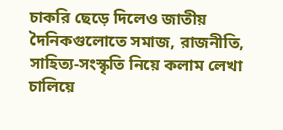চাকরি ছেড়ে দিলেও জাতীয় দৈনিকগুলোতে সমাজ, রাজনীতি, সাহিত্য-সংস্কৃতি নিয়ে কলাম লেখা চালিয়ে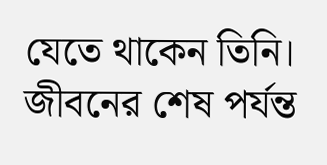যেতে থাকেন তিনি। জীবনের শেষ পর্যন্ত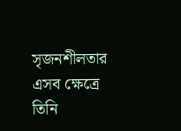সৃজনশীলতার এসব ক্ষেত্রে তিনি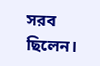সরব ছিলেন।